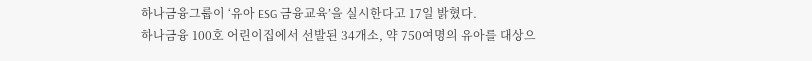하나금융그룹이 ‘유아 ESG 금융교육’을 실시한다고 17일 밝혔다.
하나금융 100호 어린이집에서 선발된 34개소, 약 750여명의 유아를 대상으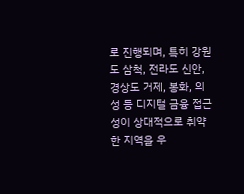로 진행되며, 특히 강원도 삼척, 전라도 신안, 경상도 거제, 봉화, 의성 등 디지털 금융 접근성이 상대적으로 취약한 지역을 우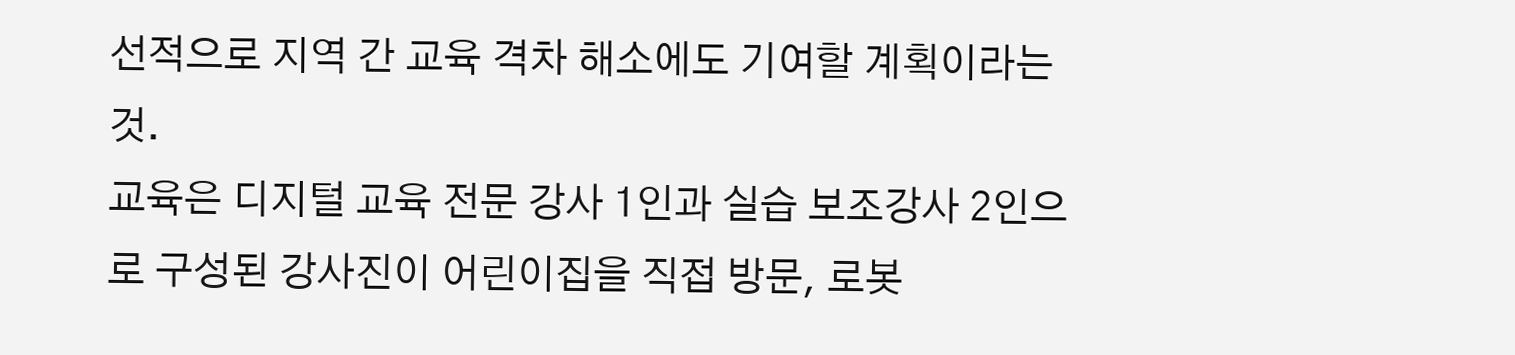선적으로 지역 간 교육 격차 해소에도 기여할 계획이라는 것.
교육은 디지털 교육 전문 강사 1인과 실습 보조강사 2인으로 구성된 강사진이 어린이집을 직접 방문, 로봇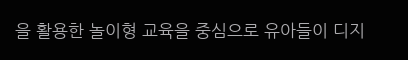을 활용한 놀이형 교육을 중심으로 유아들이 디지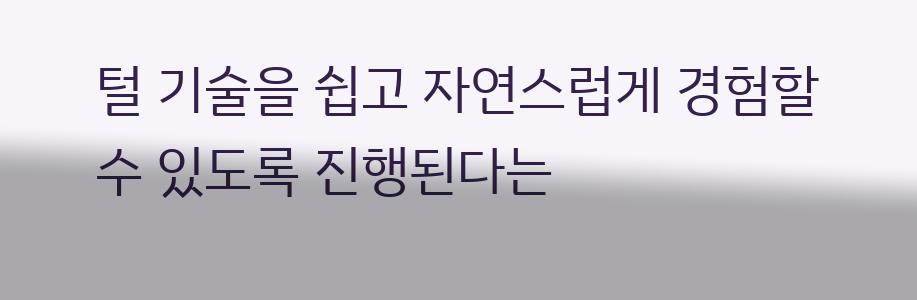털 기술을 쉽고 자연스럽게 경험할 수 있도록 진행된다는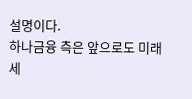설명이다.
하나금융 측은 앞으로도 미래세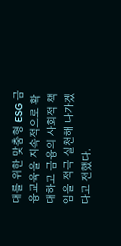대를 위한 맞춤형 ESG 금융교육을 지속적으로 확대하고 금융의 사회적 책임을 적극 실천해 나가겠다고 전했다.